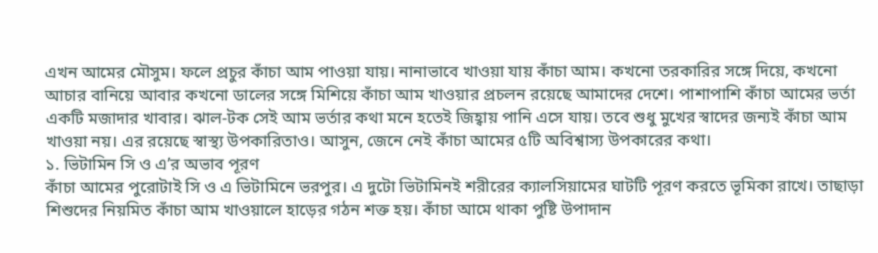এখন আমের মৌসুম। ফলে প্রচুর কাঁচা আম পাওয়া যায়। নানাভাবে খাওয়া যায় কাঁচা আম। কখনো তরকারির সঙ্গে দিয়ে, কখনো আচার বানিয়ে আবার কখনো ডালের সঙ্গে মিশিয়ে কাঁচা আম খাওয়ার প্রচলন রয়েছে আমাদের দেশে। পাশাপাশি কাঁচা আমের ভর্তা একটি মজাদার খাবার। ঝাল-টক সেই আম ভর্তার কথা মনে হতেই জিহ্বায় পানি এসে যায়। তবে শুধু মুখের স্বাদের জন্যই কাঁচা আম খাওয়া নয়। এর রয়েছে স্বাস্থ্য উপকারিতাও। আসুন, জেনে নেই কাঁচা আমের ৫টি অবিশ্বাস্য উপকারের কথা।
১. ভিটামিন সি ও এ’র অভাব পূরণ
কাঁচা আমের পুরোটাই সি ও এ ভিটামিনে ভরপুর। এ দুটো ভিটামিনই শরীরের ক্যালসিয়ামের ঘাটটি পূরণ করতে ভূমিকা রাখে। তাছাড়া শিশুদের নিয়মিত কাঁচা আম খাওয়ালে হাড়ের গঠন শক্ত হয়। কাঁচা আমে থাকা পুষ্টি উপাদান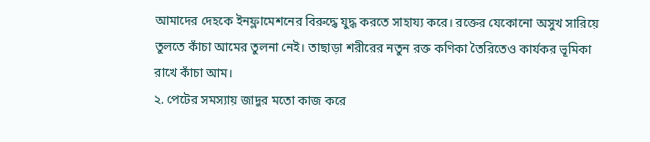আমাদের দেহকে ইনফ্লামেশনের বিরুদ্ধে যুদ্ধ করতে সাহায্য করে। রক্তের যেকোনো অসুখ সারিয়ে তুলতে কাঁচা আমের তুলনা নেই। তাছাড়া শরীরের নতুন রক্ত কণিকা তৈরিতেও কার্যকর ভূমিকা রাখে কাঁচা আম।
২. পেটের সমস্যায় জাদুর মতো কাজ করে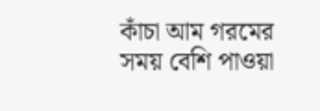কাঁচা আম গরমের সময় বেশি পাওয়া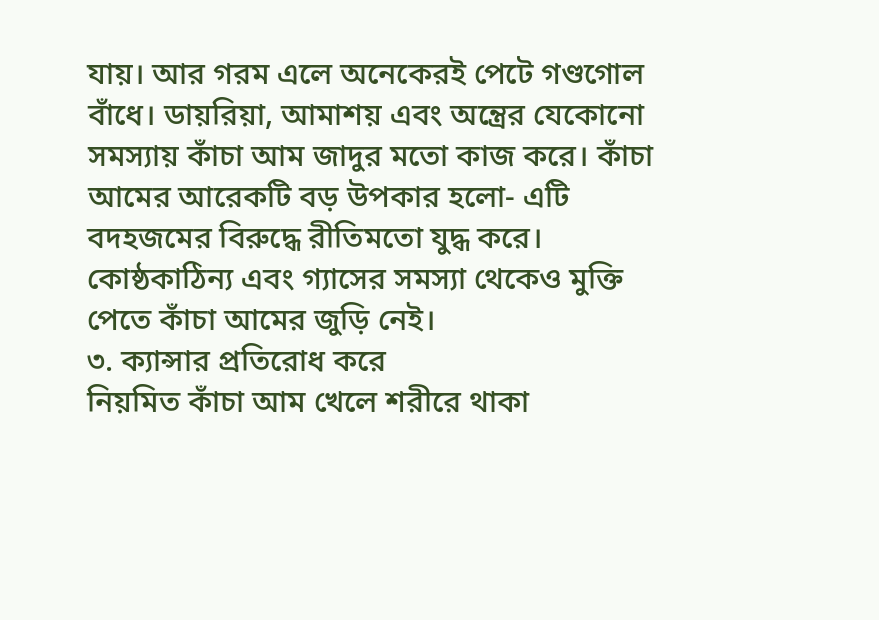যায়। আর গরম এলে অনেকেরই পেটে গণ্ডগোল বাঁধে। ডায়রিয়া, আমাশয় এবং অন্ত্রের যেকোনো সমস্যায় কাঁচা আম জাদুর মতো কাজ করে। কাঁচা আমের আরেকটি বড় উপকার হলো- এটি বদহজমের বিরুদ্ধে রীতিমতো যুদ্ধ করে। কোষ্ঠকাঠিন্য এবং গ্যাসের সমস্যা থেকেও মুক্তি পেতে কাঁচা আমের জুড়ি নেই।
৩. ক্যান্সার প্রতিরোধ করে
নিয়মিত কাঁচা আম খেলে শরীরে থাকা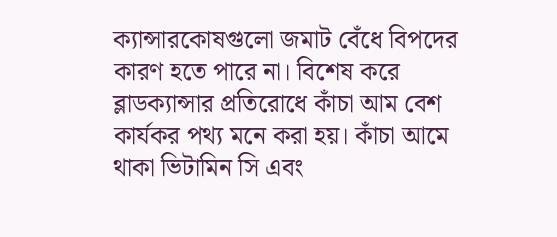ক্যান্সারকোষগুলো জমাট বেঁধে বিপদের কারণ হতে পারে না। বিশেষ করে ব্লাডক্যান্সার প্রতিরোধে কাঁচা আম বেশ কার্যকর পথ্য মনে করা হয়। কাঁচা আমে থাকা ভিটামিন সি এবং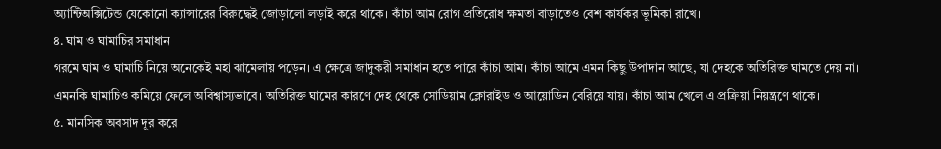অ্যান্টিঅক্সিটেন্ড যেকোনো ক্যান্সারের বিরুদ্ধেই জোড়ালো লড়াই করে থাকে। কাঁচা আম রোগ প্রতিরোধ ক্ষমতা বাড়াতেও বেশ কার্যকর ভূমিকা রাখে।
৪. ঘাম ও ঘামাচির সমাধান
গরমে ঘাম ও ঘামাচি নিয়ে অনেকেই মহা ঝামেলায় পড়েন। এ ক্ষেত্রে জাদুকরী সমাধান হতে পারে কাঁচা আম। কাঁচা আমে এমন কিছু উপাদান আছে, যা দেহকে অতিরিক্ত ঘামতে দেয় না। এমনকি ঘামাচিও কমিয়ে ফেলে অবিশ্বাস্যভাবে। অতিরিক্ত ঘামের কারণে দেহ থেকে সোডিয়াম ক্লোরাইড ও আয়োডিন বেরিয়ে যায়। কাঁচা আম খেলে এ প্রক্রিয়া নিয়ন্ত্রণে থাকে।
৫. মানসিক অবসাদ দূর করে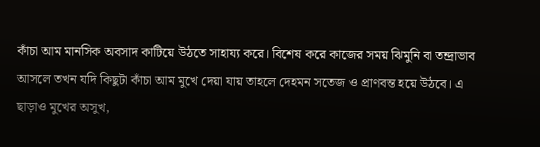কাঁচা আম মানসিক অবসাদ কাটিয়ে উঠতে সাহায্য করে। বিশেষ করে কাজের সময় ঝিমুনি বা তন্দ্রাভাব আসলে তখন যদি কিছুটা কাঁচা আম মুখে দেয়া যায় তাহলে দেহমন সতেজ ও প্রাণবন্ত হয়ে উঠবে। এ ছাড়াও মুখের অসুখ,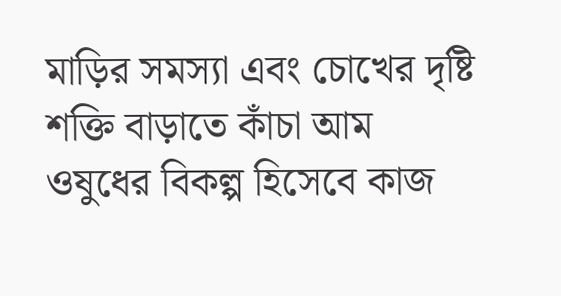মাড়ির সমস্যা এবং চোখের দৃষ্টি শক্তি বাড়াতে কাঁচা আম ওষুধের বিকল্প হিসেবে কাজ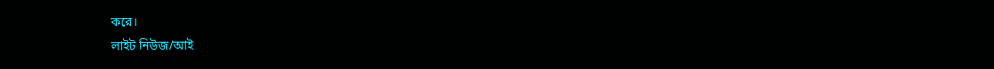করে।
লাইট নিউজ/আই